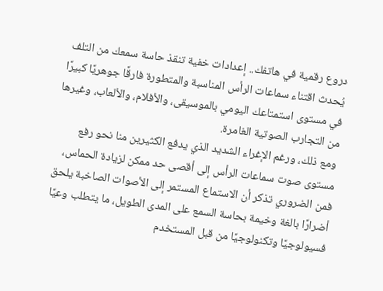دروع رقمية في هاتفك.. إعدادات خفية تنقذ حاسة سمعك من التلف
يُحدث اقتناء سماعات الرأس المناسبة والمتطورة فارقًا جوهريًا كبيرًا في مستوى استمتاعك اليومي بالموسيقى، والأفلام، والألعاب، وغيرها من التجارب الصوتية الغامرة.
ومع ذلك، ورغم الإغراء الشديد الذي يدفع الكثيرين منا نحو رفع مستوى صوت سماعات الرأس إلى أقصى حد ممكن لزيادة الحماس، فمن الضروري تذكر أن الاستماع المستمر إلى الأصوات الصاخبة يلحق أضرارًا بالغة وخيمة بحاسة السمع على المدى الطويل، ما يتطلب وعيًا فسيولوجيًا وتكنولوجيًا من قبل المستخدم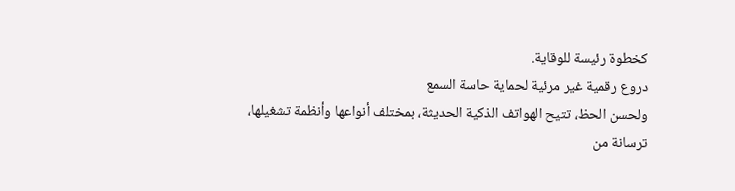كخطوة رئيسة للوقاية.
دروع رقمية غير مرئية لحماية حاسة السمع
ولحسن الحظ، تتيح الهواتف الذكية الحديثة، بمختلف أنواعها وأنظمة تشغيلها، ترسانة من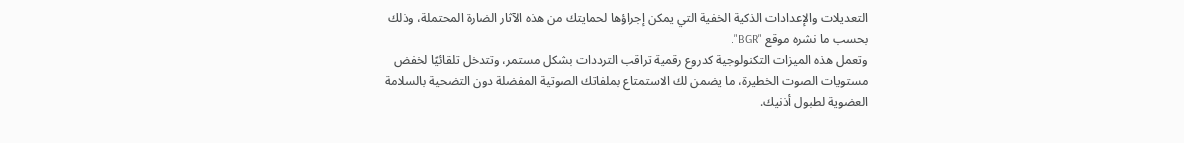التعديلات والإعدادات الذكية الخفية التي يمكن إجراؤها لحمايتك من هذه الآثار الضارة المحتملة، وذلك بحسب ما نشره موقع "BGR".
وتعمل هذه الميزات التكنولوجية كدروع رقمية تراقب الترددات بشكل مستمر، وتتدخل تلقائيًا لخفض مستويات الصوت الخطيرة، ما يضمن لك الاستمتاع بملفاتك الصوتية المفضلة دون التضحية بالسلامة العضوية لطبول أذنيك.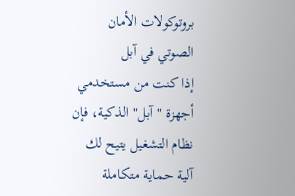بروتوكولات الأمان الصوتي في آبل
إذا كنت من مستخدمي أجهزة "آبل" الذكية، فإن نظام التشغيل يتيح لك آلية حماية متكاملة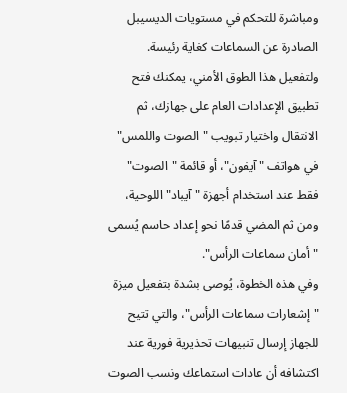ومباشرة للتحكم في مستويات الديسيبل الصادرة عن السماعات كغاية رئيسة.
ولتفعيل هذا الطوق الأمني، يمكنك فتح تطبيق الإعدادات العام على جهازك، ثم الانتقال واختيار تبويب "الصوت واللمس" في هواتف "آيفون"، أو قائمة "الصوت" فقط عند استخدام أجهزة "آيباد" اللوحية، ومن ثم المضي قدمًا نحو إعداد حاسم يُسمى "أمان سماعات الرأس".
وفي هذه الخطوة، يُوصى بشدة بتفعيل ميزة "إشعارات سماعات الرأس"، والتي تتيح للجهاز إرسال تنبيهات تحذيرية فورية عند اكتشافه أن عادات استماعك ونسب الصوت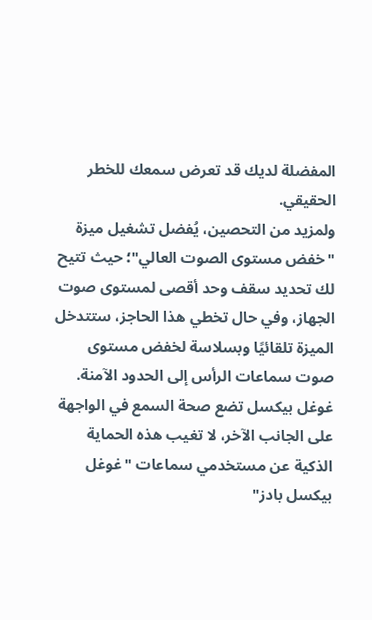المفضلة لديك قد تعرض سمعك للخطر الحقيقي.
ولمزيد من التحصين، يُفضل تشغيل ميزة "خفض مستوى الصوت العالي"؛ حيث تتيح لك تحديد سقف وحد أقصى لمستوى صوت الجهاز، وفي حال تخطي هذا الحاجز، ستتدخل الميزة تلقائيًا وبسلاسة لخفض مستوى صوت سماعات الرأس إلى الحدود الآمنة.
غوغل بيكسل تضع صحة السمع في الواجهة
على الجانب الآخر، لا تغيب هذه الحماية الذكية عن مستخدمي سماعات "غوغل بيكسل بادز"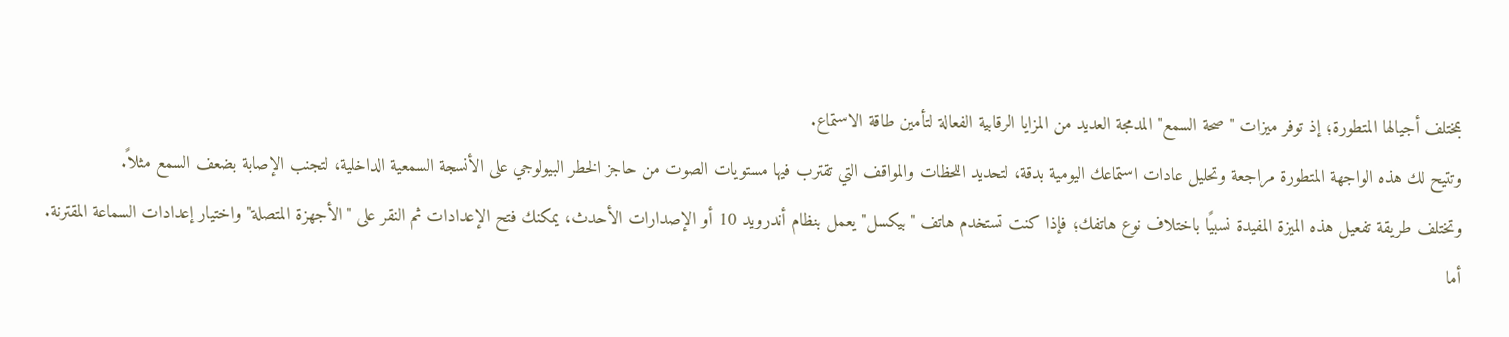بمختلف أجيالها المتطورة؛ إذ توفر ميزات "صحة السمع" المدمجة العديد من المزايا الرقابية الفعالة لتأمين طاقة الاستماع.
وتتيح لك هذه الواجهة المتطورة مراجعة وتحليل عادات استماعك اليومية بدقة، لتحديد اللحظات والمواقف التي تقترب فيها مستويات الصوت من حاجز الخطر البيولوجي على الأنسجة السمعية الداخلية، لتجنب الإصابة بضعف السمع مثلاً.
وتختلف طريقة تفعيل هذه الميزة المفيدة نسبيًا باختلاف نوع هاتفك؛ فإذا كنت تستخدم هاتف "بيكسل" يعمل بنظام أندرويد 10 أو الإصدارات الأحدث، يمكنك فتح الإعدادات ثم النقر على "الأجهزة المتصلة" واختيار إعدادات السماعة المقترنة.
أما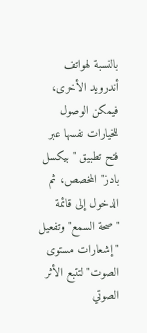بالنسبة لهواتف أندرويد الأخرى، فيمكن الوصول للخيارات نفسها عبر فتح تطبيق "بيكسل بادز" المخصص، ثم الدخول إلى قائمة "صحة السمع" وتفعيل "إشعارات مستوى الصوت" لتتبع الأثر الصوتي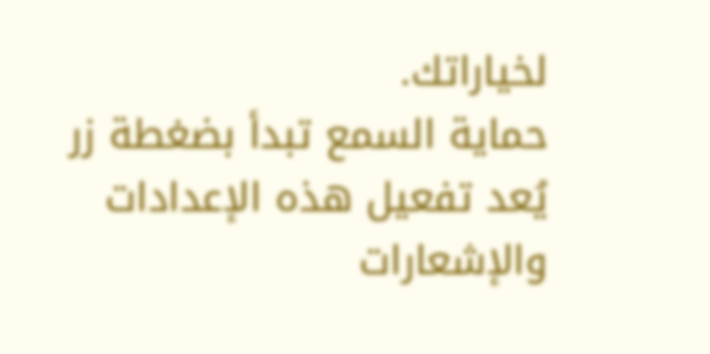لخياراتك.
حماية السمع تبدأ بضغطة زر
يُعد تفعيل هذه الإعدادات والإشعارات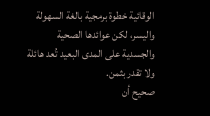الوقائية خطوة برمجية بالغة السهولة واليسر، لكن عوائدها الصحية والجسدية على المدى البعيد تُعد هائلة ولا تقدر بثمن.
صحيح أن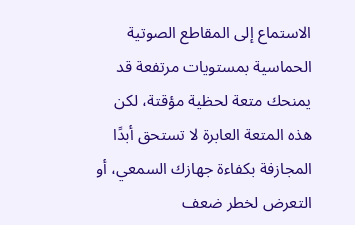الاستماع إلى المقاطع الصوتية الحماسية بمستويات مرتفعة قد يمنحك متعة لحظية مؤقتة، لكن هذه المتعة العابرة لا تستحق أبدًا المجازفة بكفاءة جهازك السمعي، أو التعرض لخطر ضعف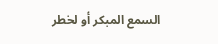السمع المبكر أو لخطر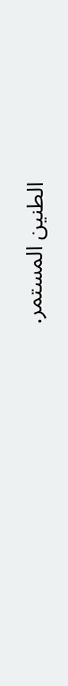الطنين المستمر.